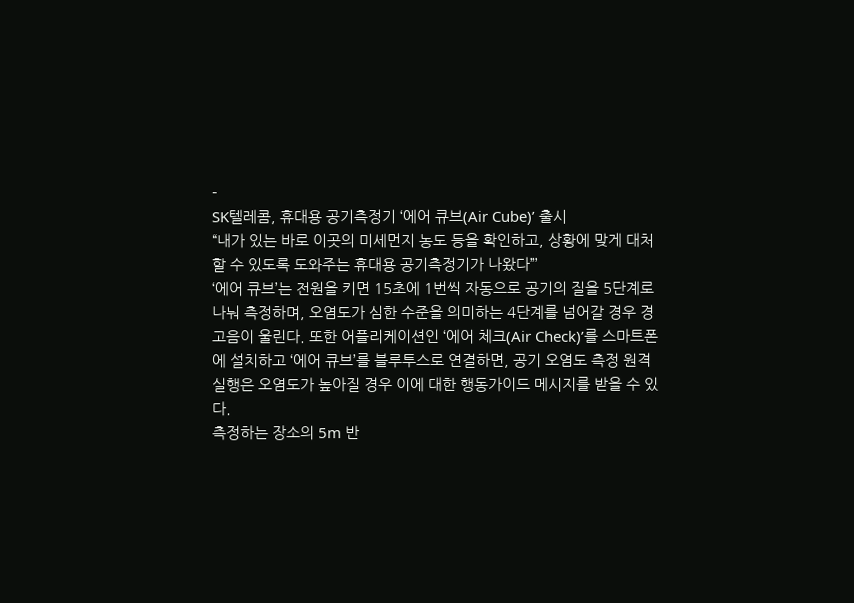-
SK텔레콤, 휴대용 공기측정기 ‘에어 큐브(Air Cube)’ 출시
“내가 있는 바로 이곳의 미세먼지 농도 등을 확인하고, 상황에 맞게 대처할 수 있도록 도와주는 휴대용 공기측정기가 나왔다”’
‘에어 큐브’는 전원을 키면 15초에 1번씩 자동으로 공기의 질을 5단계로 나눠 측정하며, 오염도가 심한 수준을 의미하는 4단계를 넘어갈 경우 경고음이 울린다. 또한 어플리케이션인 ‘에어 체크(Air Check)’를 스마트폰에 설치하고 ‘에어 큐브’를 블루투스로 연결하면, 공기 오염도 측정 원격 실행은 오염도가 높아질 경우 이에 대한 행동가이드 메시지를 받을 수 있다.
측정하는 장소의 5m 반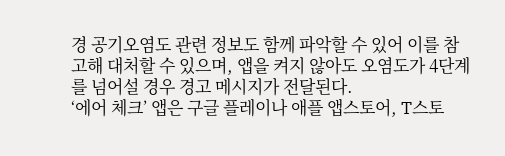경 공기오염도 관련 정보도 함께 파악할 수 있어 이를 참고해 대처할 수 있으며, 앱을 켜지 않아도 오염도가 4단계를 넘어설 경우 경고 메시지가 전달된다.
‘에어 체크’ 앱은 구글 플레이나 애플 앱스토어, T스토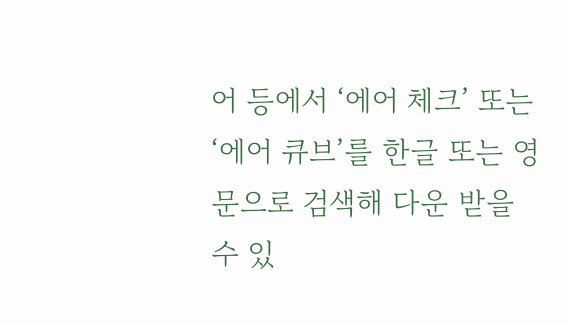어 등에서 ‘에어 체크’ 또는 ‘에어 큐브’를 한글 또는 영문으로 검색해 다운 받을 수 있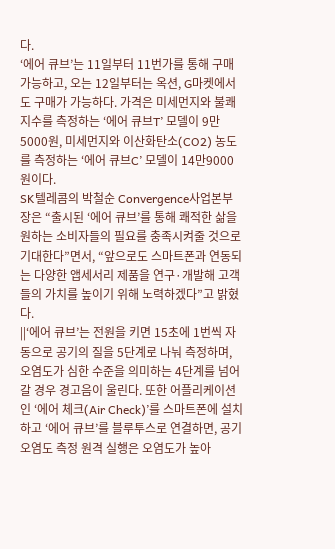다.
‘에어 큐브’는 11일부터 11번가를 통해 구매 가능하고, 오는 12일부터는 옥션, G마켓에서도 구매가 가능하다. 가격은 미세먼지와 불쾌지수를 측정하는 ‘에어 큐브T’ 모델이 9만5000원, 미세먼지와 이산화탄소(CO2) 농도를 측정하는 ‘에어 큐브C’ 모델이 14만9000원이다.
SK텔레콤의 박철순 Convergence사업본부장은 “출시된 ‘에어 큐브’를 통해 쾌적한 삶을 원하는 소비자들의 필요를 충족시켜줄 것으로 기대한다”면서, “앞으로도 스마트폰과 연동되는 다양한 앱세서리 제품을 연구·개발해 고객들의 가치를 높이기 위해 노력하겠다”고 밝혔다.
||‘에어 큐브’는 전원을 키면 15초에 1번씩 자동으로 공기의 질을 5단계로 나눠 측정하며, 오염도가 심한 수준을 의미하는 4단계를 넘어갈 경우 경고음이 울린다. 또한 어플리케이션인 ‘에어 체크(Air Check)’를 스마트폰에 설치하고 ‘에어 큐브’를 블루투스로 연결하면, 공기 오염도 측정 원격 실행은 오염도가 높아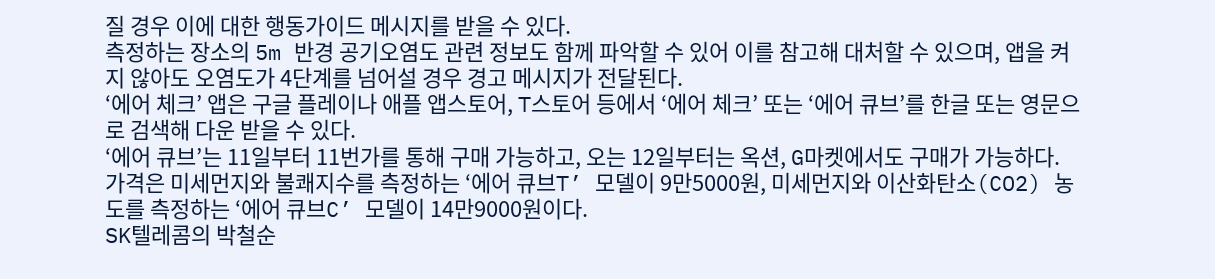질 경우 이에 대한 행동가이드 메시지를 받을 수 있다.
측정하는 장소의 5m 반경 공기오염도 관련 정보도 함께 파악할 수 있어 이를 참고해 대처할 수 있으며, 앱을 켜지 않아도 오염도가 4단계를 넘어설 경우 경고 메시지가 전달된다.
‘에어 체크’ 앱은 구글 플레이나 애플 앱스토어, T스토어 등에서 ‘에어 체크’ 또는 ‘에어 큐브’를 한글 또는 영문으로 검색해 다운 받을 수 있다.
‘에어 큐브’는 11일부터 11번가를 통해 구매 가능하고, 오는 12일부터는 옥션, G마켓에서도 구매가 가능하다. 가격은 미세먼지와 불쾌지수를 측정하는 ‘에어 큐브T’ 모델이 9만5000원, 미세먼지와 이산화탄소(CO2) 농도를 측정하는 ‘에어 큐브C’ 모델이 14만9000원이다.
SK텔레콤의 박철순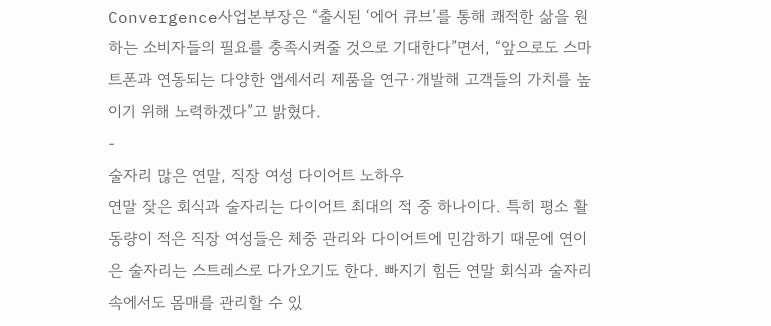Convergence사업본부장은 “출시된 ‘에어 큐브’를 통해 쾌적한 삶을 원하는 소비자들의 필요를 충족시켜줄 것으로 기대한다”면서, “앞으로도 스마트폰과 연동되는 다양한 앱세서리 제품을 연구·개발해 고객들의 가치를 높이기 위해 노력하겠다”고 밝혔다.
-
술자리 많은 연말, 직장 여성 다이어트 노하우
연말 잦은 회식과 술자리는 다이어트 최대의 적 중 하나이다. 특히 평소 활동량이 적은 직장 여성들은 체중 관리와 다이어트에 민감하기 때문에 연이은 술자리는 스트레스로 다가오기도 한다. 빠지기 힘든 연말 회식과 술자리 속에서도 몸매를 관리할 수 있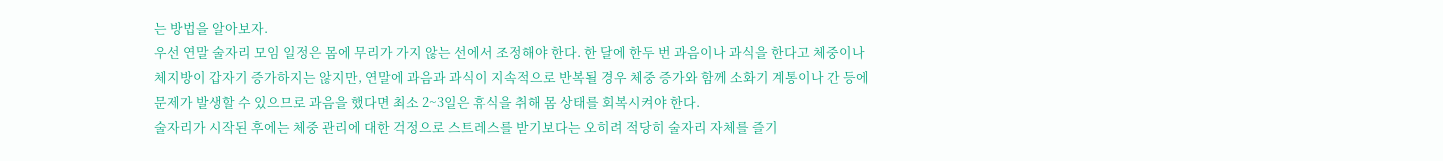는 방법을 알아보자.
우선 연말 술자리 모임 일정은 몸에 무리가 가지 않는 선에서 조정해야 한다. 한 달에 한두 번 과음이나 과식을 한다고 체중이나 체지방이 갑자기 증가하지는 않지만, 연말에 과음과 과식이 지속적으로 반복될 경우 체중 증가와 함께 소화기 계통이나 간 등에 문제가 발생할 수 있으므로 과음을 했다면 최소 2~3일은 휴식을 취해 몸 상태를 회복시켜야 한다.
술자리가 시작된 후에는 체중 관리에 대한 걱정으로 스트레스를 받기보다는 오히려 적당히 술자리 자체를 즐기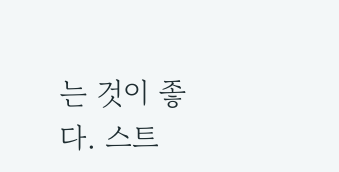는 것이 좋다. 스트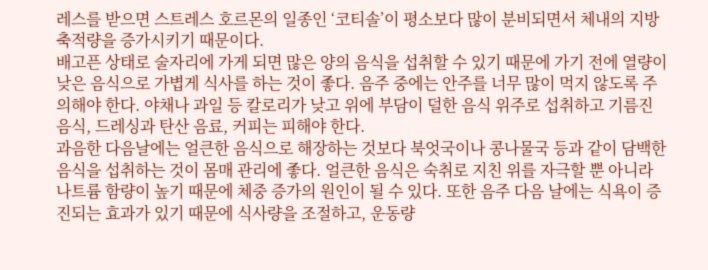레스를 받으면 스트레스 호르몬의 일종인 ‘코티솔’이 평소보다 많이 분비되면서 체내의 지방 축적량을 증가시키기 때문이다.
배고픈 상태로 술자리에 가게 되면 많은 양의 음식을 섭취할 수 있기 때문에 가기 전에 열량이 낮은 음식으로 가볍게 식사를 하는 것이 좋다. 음주 중에는 안주를 너무 많이 먹지 않도록 주의해야 한다. 야채나 과일 등 칼로리가 낮고 위에 부담이 덜한 음식 위주로 섭취하고 기름진 음식, 드레싱과 탄산 음료, 커피는 피해야 한다.
과음한 다음날에는 얼큰한 음식으로 해장하는 것보다 북엇국이나 콩나물국 등과 같이 담백한 음식을 섭취하는 것이 몸매 관리에 좋다. 얼큰한 음식은 숙취로 지친 위를 자극할 뿐 아니라 나트륨 함량이 높기 때문에 체중 증가의 원인이 될 수 있다. 또한 음주 다음 날에는 식욕이 증진되는 효과가 있기 때문에 식사량을 조절하고, 운동량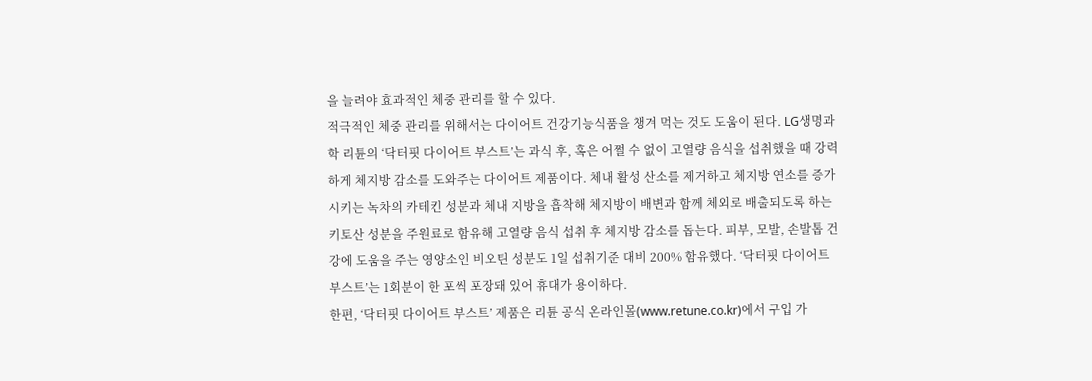을 늘려야 효과적인 체중 관리를 할 수 있다.
적극적인 체중 관리를 위해서는 다이어트 건강기능식품을 챙겨 먹는 것도 도움이 된다. LG생명과학 리튠의 ‘닥터핏 다이어트 부스트’는 과식 후, 혹은 어쩔 수 없이 고열량 음식을 섭취했을 때 강력하게 체지방 감소를 도와주는 다이어트 제품이다. 체내 활성 산소를 제거하고 체지방 연소를 증가시키는 녹차의 카테킨 성분과 체내 지방을 흡착해 체지방이 배변과 함께 체외로 배출되도록 하는 키토산 성분을 주원료로 함유해 고열량 음식 섭취 후 체지방 감소를 돕는다. 피부, 모발, 손발톱 건강에 도움을 주는 영양소인 비오틴 성분도 1일 섭취기준 대비 200% 함유했다. ‘닥터핏 다이어트 부스트’는 1회분이 한 포씩 포장돼 있어 휴대가 용이하다.
한편, ‘닥터핏 다이어트 부스트’ 제품은 리튠 공식 온라인몰(www.retune.co.kr)에서 구입 가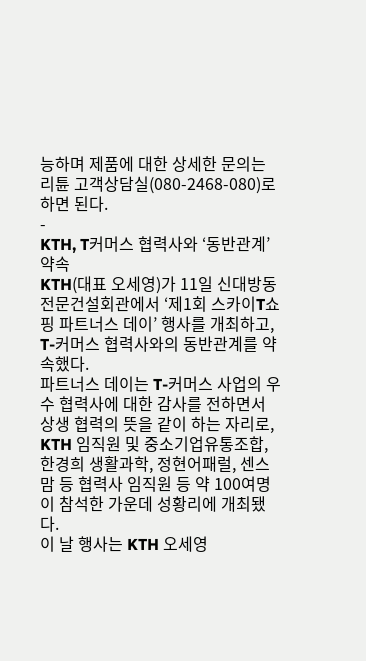능하며 제품에 대한 상세한 문의는 리튠 고객상담실(080-2468-080)로 하면 된다.
-
KTH, T커머스 협력사와 ‘동반관계’ 약속
KTH(대표 오세영)가 11일 신대방동 전문건설회관에서 ‘제1회 스카이T쇼핑 파트너스 데이’ 행사를 개최하고, T-커머스 협력사와의 동반관계를 약속했다.
파트너스 데이는 T-커머스 사업의 우수 협력사에 대한 감사를 전하면서 상생 협력의 뜻을 같이 하는 자리로, KTH 임직원 및 중소기업유통조합, 한경희 생활과학, 정현어패럴, 센스맘 등 협력사 임직원 등 약 100여명이 참석한 가운데 성황리에 개최됐다.
이 날 행사는 KTH 오세영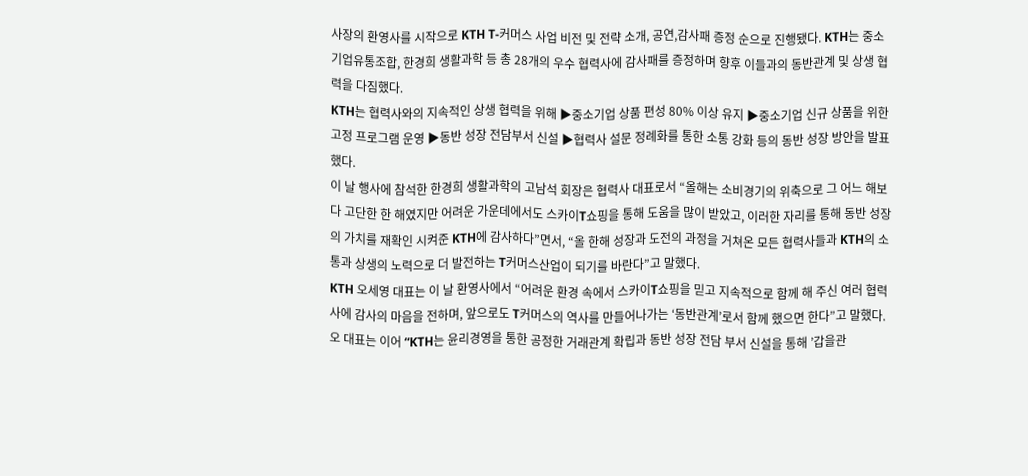사장의 환영사를 시작으로 KTH T-커머스 사업 비전 및 전략 소개, 공연,감사패 증정 순으로 진행됐다. KTH는 중소기업유통조합, 한경희 생활과학 등 총 28개의 우수 협력사에 감사패를 증정하며 향후 이들과의 동반관계 및 상생 협력을 다짐했다.
KTH는 협력사와의 지속적인 상생 협력을 위해 ▶중소기업 상품 편성 80% 이상 유지 ▶중소기업 신규 상품을 위한 고정 프로그램 운영 ▶동반 성장 전담부서 신설 ▶협력사 설문 정례화를 통한 소통 강화 등의 동반 성장 방안을 발표했다.
이 날 행사에 참석한 한경희 생활과학의 고남석 회장은 협력사 대표로서 “올해는 소비경기의 위축으로 그 어느 해보다 고단한 한 해였지만 어려운 가운데에서도 스카이T쇼핑을 통해 도움을 많이 받았고, 이러한 자리를 통해 동반 성장의 가치를 재확인 시켜준 KTH에 감사하다”면서, “올 한해 성장과 도전의 과정을 거쳐온 모든 협력사들과 KTH의 소통과 상생의 노력으로 더 발전하는 T커머스산업이 되기를 바란다”고 말했다.
KTH 오세영 대표는 이 날 환영사에서 “어려운 환경 속에서 스카이T쇼핑을 믿고 지속적으로 함께 해 주신 여러 협력사에 감사의 마음을 전하며, 앞으로도 T커머스의 역사를 만들어나가는 ‘동반관계’로서 함께 했으면 한다”고 말했다.
오 대표는 이어 “KTH는 윤리경영을 통한 공정한 거래관계 확립과 동반 성장 전담 부서 신설을 통해 ’갑을관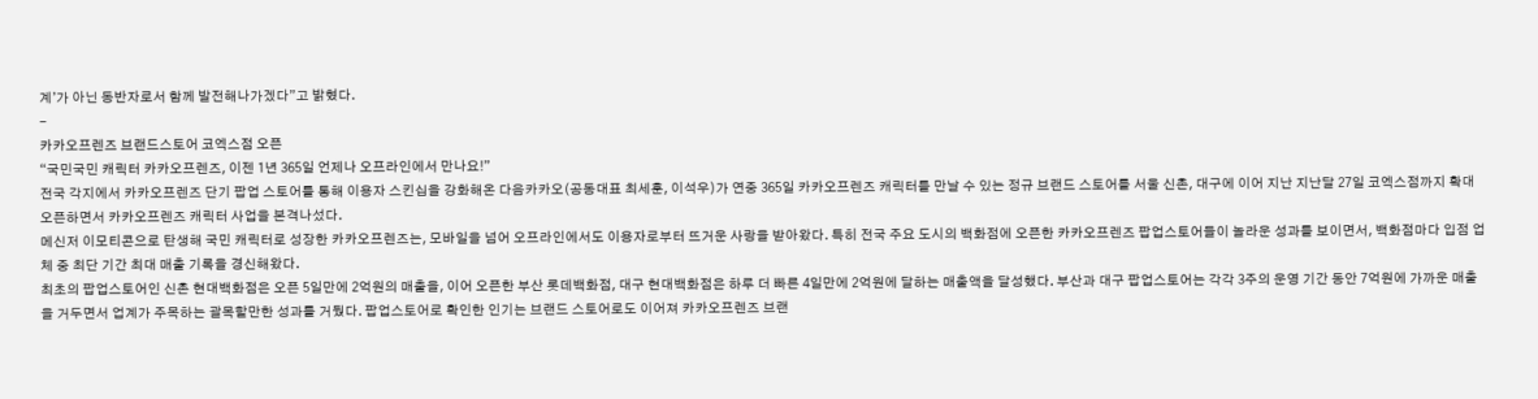계’가 아닌 동반자로서 함께 발전해나가겠다”고 밝혔다.
-
카카오프렌즈 브랜드스토어 코엑스점 오픈
“국민국민 캐릭터 카카오프렌즈, 이젠 1년 365일 언제나 오프라인에서 만나요!”
전국 각지에서 카카오프렌즈 단기 팝업 스토어를 통해 이용자 스킨십을 강화해온 다음카카오(공동대표 최세훈, 이석우)가 연중 365일 카카오프렌즈 캐릭터를 만날 수 있는 정규 브랜드 스토어를 서울 신촌, 대구에 이어 지난 지난달 27일 코엑스점까지 확대 오픈하면서 카카오프렌즈 캐릭터 사업을 본격나섰다.
메신저 이모티콘으로 탄생해 국민 캐릭터로 성장한 카카오프렌즈는, 모바일을 넘어 오프라인에서도 이용자로부터 뜨거운 사랑을 받아왔다. 특히 전국 주요 도시의 백화점에 오픈한 카카오프렌즈 팝업스토어들이 놀라운 성과를 보이면서, 백화점마다 입점 업체 중 최단 기간 최대 매출 기록을 경신해왔다.
최초의 팝업스토어인 신촌 현대백화점은 오픈 5일만에 2억원의 매출을, 이어 오픈한 부산 롯데백화점, 대구 현대백화점은 하루 더 빠른 4일만에 2억원에 달하는 매출액을 달성했다. 부산과 대구 팝업스토어는 각각 3주의 운영 기간 동안 7억원에 가까운 매출을 거두면서 업계가 주목하는 괄목할만한 성과를 거뒀다. 팝업스토어로 확인한 인기는 브랜드 스토어로도 이어져 카카오프렌즈 브랜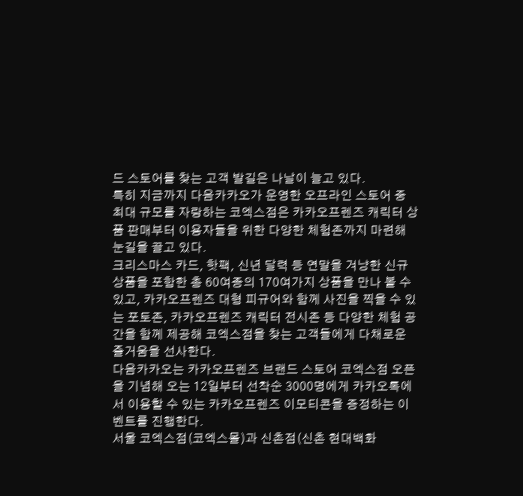드 스토어를 찾는 고객 발길은 나날이 늘고 있다.
특히 지금까지 다음카카오가 운영한 오프라인 스토어 중 최대 규모를 자랑하는 코엑스점은 카카오프렌즈 캐릭터 상품 판매부터 이용자들을 위한 다양한 체험존까지 마련해 눈길을 끌고 있다.
크리스마스 카드, 핫팩, 신년 달력 등 연말을 겨냥한 신규 상품을 포함한 총 60여종의 170여가지 상품을 만나 볼 수 있고, 카카오프렌즈 대형 피규어와 함께 사진을 찍을 수 있는 포토존, 카카오프렌즈 캐릭터 전시존 등 다양한 체험 공간을 함께 제공해 코엑스점을 찾는 고객들에게 다채로운 즐거움을 선사한다.
다음카카오는 카카오프렌즈 브랜드 스토어 코엑스점 오픈을 기념해 오는 12일부터 선착순 3000명에게 카카오톡에서 이용할 수 있는 카카오프렌즈 이모티콘을 증정하는 이벤트를 진행한다.
서울 코엑스점(코엑스몰)과 신촌점(신촌 현대백화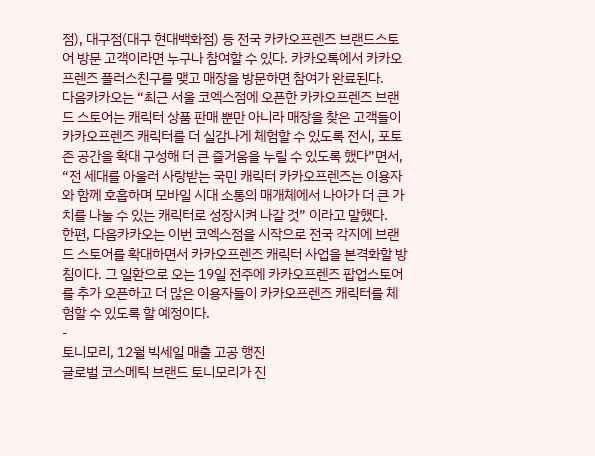점), 대구점(대구 현대백화점) 등 전국 카카오프렌즈 브랜드스토어 방문 고객이라면 누구나 참여할 수 있다. 카카오톡에서 카카오프렌즈 플러스친구를 맺고 매장을 방문하면 참여가 완료된다.
다음카카오는 “최근 서울 코엑스점에 오픈한 카카오프렌즈 브랜드 스토어는 캐릭터 상품 판매 뿐만 아니라 매장을 찾은 고객들이 카카오프렌즈 캐릭터를 더 실감나게 체험할 수 있도록 전시, 포토존 공간을 확대 구성해 더 큰 즐거움을 누릴 수 있도록 했다”면서, “전 세대를 아울러 사랑받는 국민 캐릭터 카카오프렌즈는 이용자와 함께 호흡하며 모바일 시대 소통의 매개체에서 나아가 더 큰 가치를 나눌 수 있는 캐릭터로 성장시켜 나갈 것” 이라고 말했다.
한편, 다음카카오는 이번 코엑스점을 시작으로 전국 각지에 브랜드 스토어를 확대하면서 카카오프렌즈 캐릭터 사업을 본격화할 방침이다. 그 일환으로 오는 19일 전주에 카카오프렌즈 팝업스토어를 추가 오픈하고 더 많은 이용자들이 카카오프렌즈 캐릭터를 체험할 수 있도록 할 예정이다.
-
토니모리, 12월 빅세일 매출 고공 행진
글로벌 코스메틱 브랜드 토니모리가 진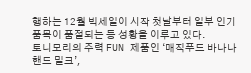행하는 12월 빅세일이 시작 첫날부터 일부 인기 품목이 품절되는 등 성황을 이루고 있다.
토니모리의 주력 FUN 제품인 ‘매직푸드 바나나 핸드 밀크’,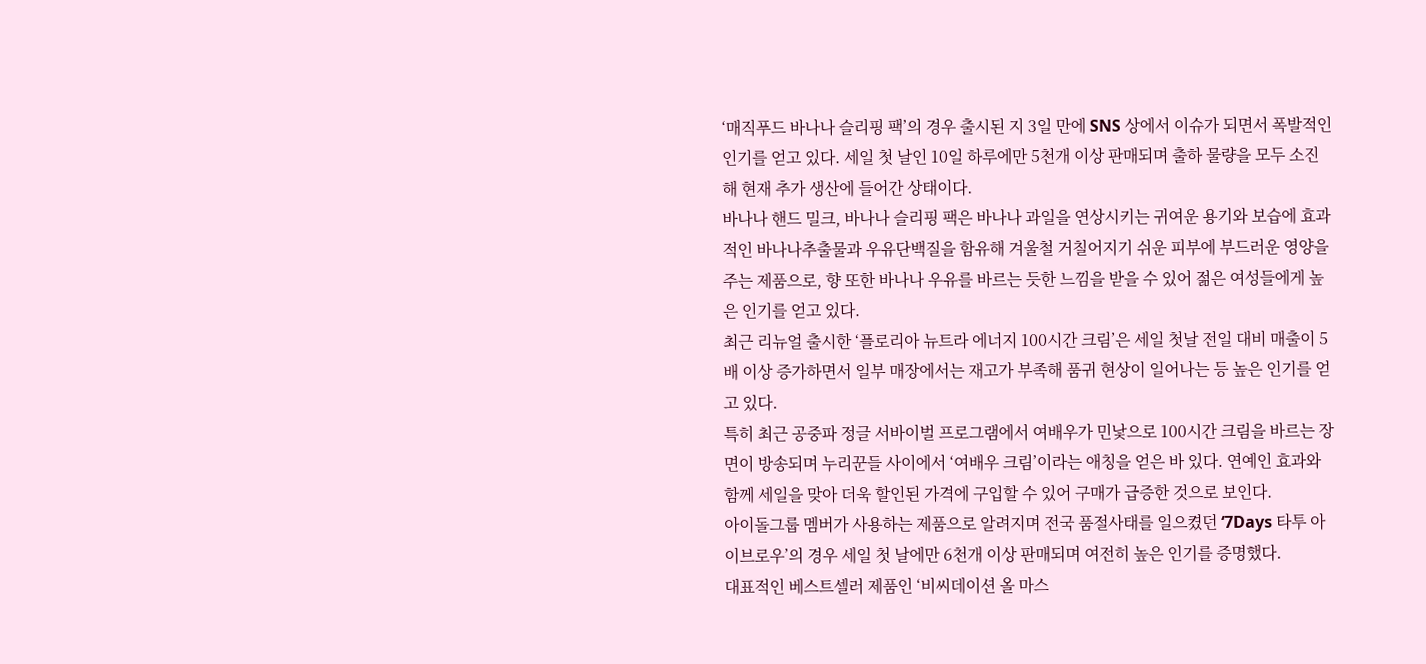‘매직푸드 바나나 슬리핑 팩’의 경우 출시된 지 3일 만에 SNS 상에서 이슈가 되면서 폭발적인 인기를 얻고 있다. 세일 첫 날인 10일 하루에만 5천개 이상 판매되며 출하 물량을 모두 소진해 현재 추가 생산에 들어간 상태이다.
바나나 핸드 밀크, 바나나 슬리핑 팩은 바나나 과일을 연상시키는 귀여운 용기와 보습에 효과적인 바나나추출물과 우유단백질을 함유해 겨울철 거칠어지기 쉬운 피부에 부드러운 영양을 주는 제품으로, 향 또한 바나나 우유를 바르는 듯한 느낌을 받을 수 있어 젊은 여성들에게 높은 인기를 얻고 있다.
최근 리뉴얼 출시한 ‘플로리아 뉴트라 에너지 100시간 크림’은 세일 첫날 전일 대비 매출이 5배 이상 증가하면서 일부 매장에서는 재고가 부족해 품귀 현상이 일어나는 등 높은 인기를 얻고 있다.
특히 최근 공중파 정글 서바이벌 프로그램에서 여배우가 민낯으로 100시간 크림을 바르는 장면이 방송되며 누리꾼들 사이에서 ‘여배우 크림’이라는 애칭을 얻은 바 있다. 연예인 효과와 함께 세일을 맞아 더욱 할인된 가격에 구입할 수 있어 구매가 급증한 것으로 보인다.
아이돌그룹 멤버가 사용하는 제품으로 알려지며 전국 품절사태를 일으켰던 ‘7Days 타투 아이브로우’의 경우 세일 첫 날에만 6천개 이상 판매되며 여전히 높은 인기를 증명했다.
대표적인 베스트셀러 제품인 ‘비씨데이션 올 마스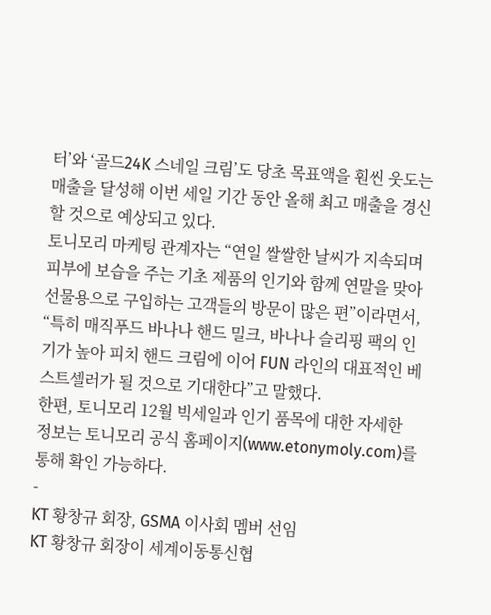터’와 ‘골드24K 스네일 크림’도 당초 목표액을 훤씬 웃도는 매출을 달성해 이번 세일 기간 동안 올해 최고 매출을 경신할 것으로 예상되고 있다.
토니모리 마케팅 관계자는 “연일 쌀쌀한 날씨가 지속되며 피부에 보습을 주는 기초 제품의 인기와 함께 연말을 맞아 선물용으로 구입하는 고객들의 방문이 많은 편”이라면서, “특히 매직푸드 바나나 핸드 밀크, 바나나 슬리핑 팩의 인기가 높아 피치 핸드 크림에 이어 FUN 라인의 대표적인 베스트셀러가 될 것으로 기대한다”고 말했다.
한편, 토니모리 12월 빅세일과 인기 품목에 대한 자세한 정보는 토니모리 공식 홈페이지(www.etonymoly.com)를 통해 확인 가능하다.
-
KT 황창규 회장, GSMA 이사회 멤버 선임
KT 황창규 회장이 세계이동통신협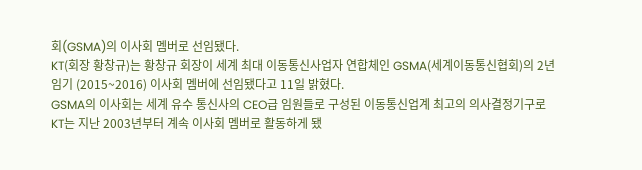회(GSMA)의 이사회 멤버로 선임됐다.
KT(회장 황창규)는 황창규 회장이 세계 최대 이동통신사업자 연합체인 GSMA(세계이동통신협회)의 2년 임기 (2015~2016) 이사회 멤버에 선임됐다고 11일 밝혔다.
GSMA의 이사회는 세계 유수 통신사의 CEO급 임원들로 구성된 이동통신업계 최고의 의사결정기구로 KT는 지난 2003년부터 계속 이사회 멤버로 활동하게 됐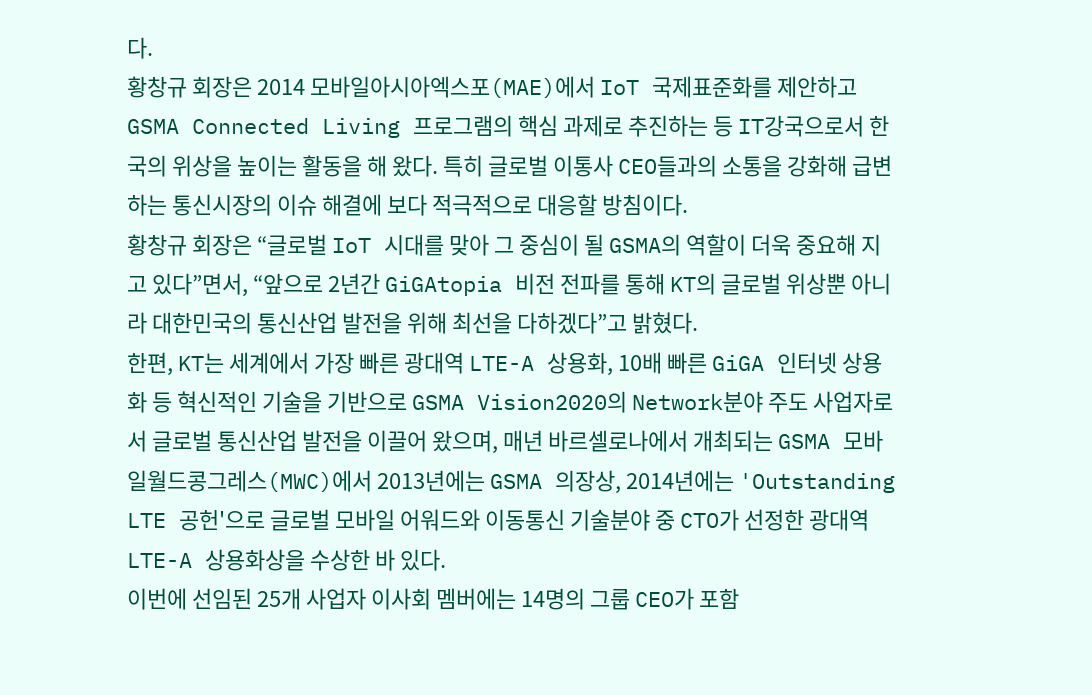다.
황창규 회장은 2014 모바일아시아엑스포(MAE)에서 IoT 국제표준화를 제안하고 GSMA Connected Living 프로그램의 핵심 과제로 추진하는 등 IT강국으로서 한국의 위상을 높이는 활동을 해 왔다. 특히 글로벌 이통사 CEO들과의 소통을 강화해 급변하는 통신시장의 이슈 해결에 보다 적극적으로 대응할 방침이다.
황창규 회장은 “글로벌 IoT 시대를 맞아 그 중심이 될 GSMA의 역할이 더욱 중요해 지고 있다”면서, “앞으로 2년간 GiGAtopia 비전 전파를 통해 KT의 글로벌 위상뿐 아니라 대한민국의 통신산업 발전을 위해 최선을 다하겠다”고 밝혔다.
한편, KT는 세계에서 가장 빠른 광대역 LTE-A 상용화, 10배 빠른 GiGA 인터넷 상용화 등 혁신적인 기술을 기반으로 GSMA Vision2020의 Network분야 주도 사업자로서 글로벌 통신산업 발전을 이끌어 왔으며, 매년 바르셀로나에서 개최되는 GSMA 모바일월드콩그레스(MWC)에서 2013년에는 GSMA 의장상, 2014년에는 'Outstanding LTE 공헌'으로 글로벌 모바일 어워드와 이동통신 기술분야 중 CTO가 선정한 광대역 LTE-A 상용화상을 수상한 바 있다.
이번에 선임된 25개 사업자 이사회 멤버에는 14명의 그룹 CEO가 포함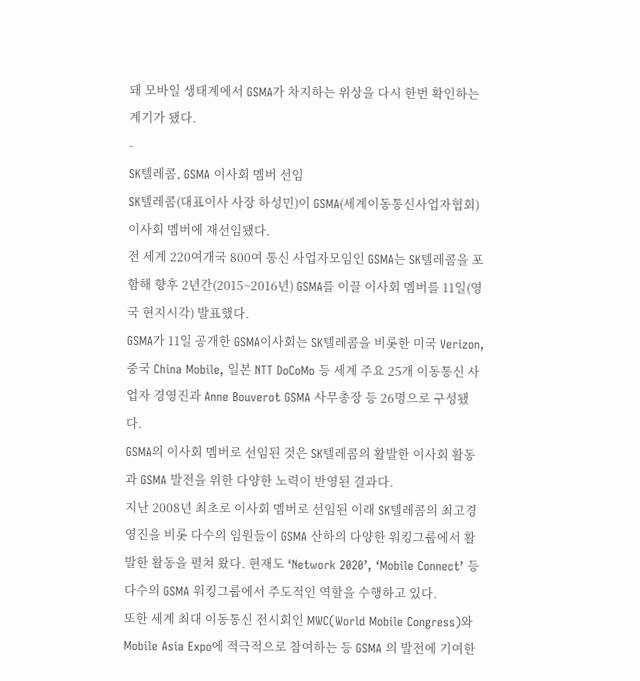돼 모바일 생태계에서 GSMA가 차지하는 위상을 다시 한번 확인하는 계기가 됐다.
-
SK텔레콤, GSMA 이사회 멤버 선임
SK텔레콤(대표이사 사장 하성민)이 GSMA(세계이동통신사업자협회) 이사회 멤버에 재선임됐다.
전 세계 220여개국 800여 통신 사업자모임인 GSMA는 SK텔레콤을 포함해 향후 2년간(2015~2016년) GSMA를 이끌 이사회 멤버를 11일(영국 현지시각) 발표했다.
GSMA가 11일 공개한 GSMA이사회는 SK텔레콤을 비롯한 미국 Verizon, 중국 China Mobile, 일본 NTT DoCoMo 등 세계 주요 25개 이동통신 사업자 경영진과 Anne Bouverot GSMA 사무총장 등 26명으로 구성됐다.
GSMA의 이사회 멤버로 선임된 것은 SK텔레콤의 활발한 이사회 활동과 GSMA 발전을 위한 다양한 노력이 반영된 결과다.
지난 2008년 최초로 이사회 멤버로 선임된 이래 SK텔레콤의 최고경영진을 비롯 다수의 임원들이 GSMA 산하의 다양한 워킹그룹에서 활발한 활동을 펼쳐 왔다. 현재도 ‘Network 2020’, ‘Mobile Connect’ 등 다수의 GSMA 워킹그룹에서 주도적인 역할을 수행하고 있다.
또한 세계 최대 이동통신 전시회인 MWC(World Mobile Congress)와 Mobile Asia Expo에 적극적으로 참여하는 등 GSMA 의 발전에 기여한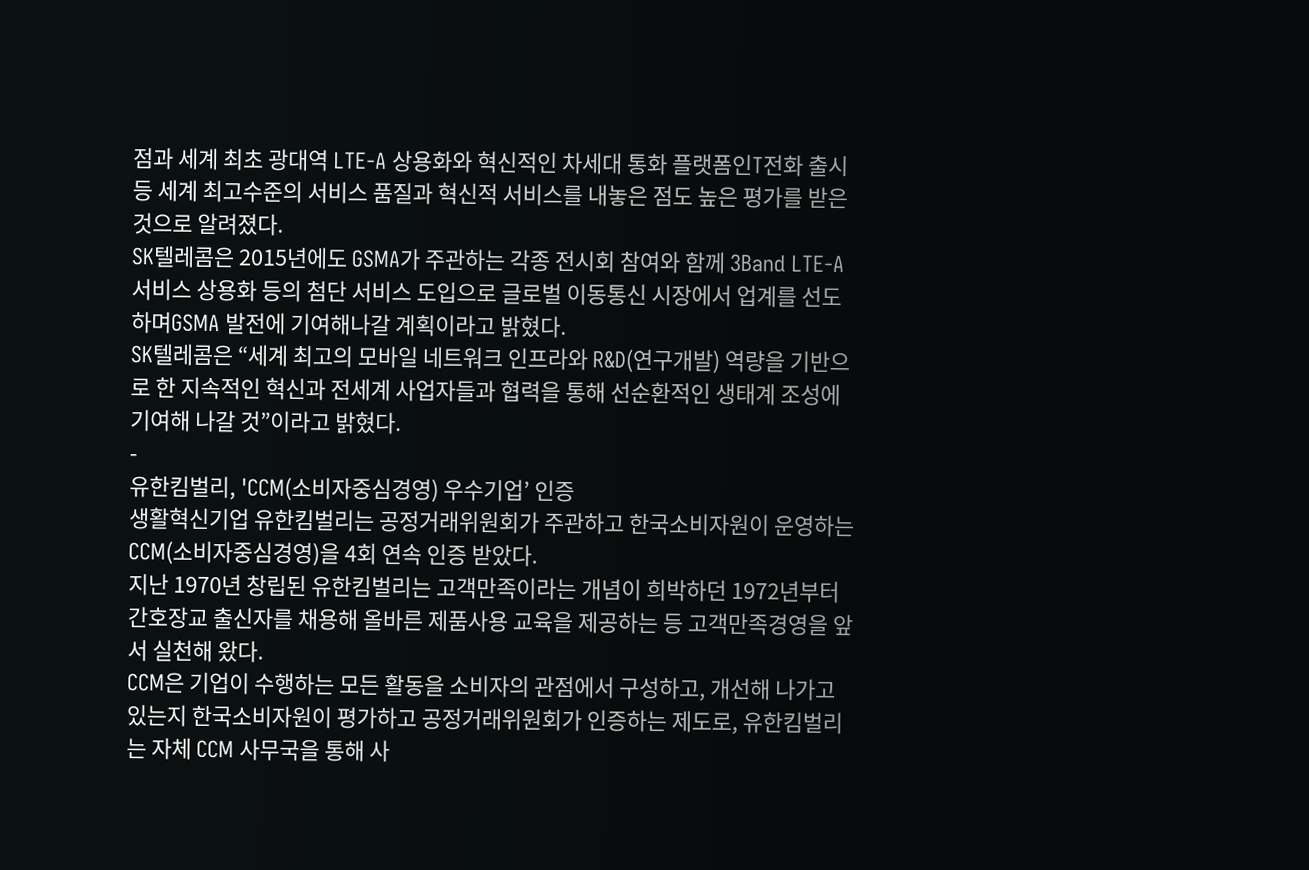점과 세계 최초 광대역 LTE-A 상용화와 혁신적인 차세대 통화 플랫폼인T전화 출시 등 세계 최고수준의 서비스 품질과 혁신적 서비스를 내놓은 점도 높은 평가를 받은 것으로 알려졌다.
SK텔레콤은 2015년에도 GSMA가 주관하는 각종 전시회 참여와 함께 3Band LTE-A 서비스 상용화 등의 첨단 서비스 도입으로 글로벌 이동통신 시장에서 업계를 선도하며GSMA 발전에 기여해나갈 계획이라고 밝혔다.
SK텔레콤은 “세계 최고의 모바일 네트워크 인프라와 R&D(연구개발) 역량을 기반으로 한 지속적인 혁신과 전세계 사업자들과 협력을 통해 선순환적인 생태계 조성에 기여해 나갈 것”이라고 밝혔다.
-
유한킴벌리, 'CCM(소비자중심경영) 우수기업’ 인증
생활혁신기업 유한킴벌리는 공정거래위원회가 주관하고 한국소비자원이 운영하는 CCM(소비자중심경영)을 4회 연속 인증 받았다.
지난 1970년 창립된 유한킴벌리는 고객만족이라는 개념이 희박하던 1972년부터 간호장교 출신자를 채용해 올바른 제품사용 교육을 제공하는 등 고객만족경영을 앞서 실천해 왔다.
CCM은 기업이 수행하는 모든 활동을 소비자의 관점에서 구성하고, 개선해 나가고 있는지 한국소비자원이 평가하고 공정거래위원회가 인증하는 제도로, 유한킴벌리는 자체 CCM 사무국을 통해 사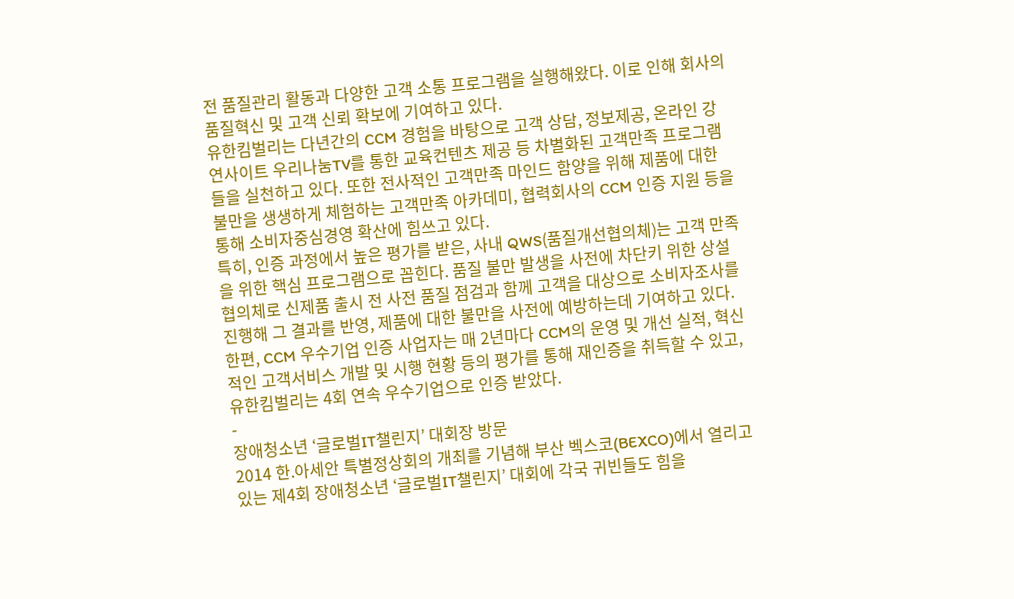전 품질관리 활동과 다양한 고객 소통 프로그램을 실행해왔다. 이로 인해 회사의 품질혁신 및 고객 신뢰 확보에 기여하고 있다.
유한킴벌리는 다년간의 CCM 경험을 바탕으로 고객 상담, 정보제공, 온라인 강연사이트 우리나눔TV를 통한 교육컨텐츠 제공 등 차별화된 고객만족 프로그램들을 실천하고 있다. 또한 전사적인 고객만족 마인드 함양을 위해 제품에 대한 불만을 생생하게 체험하는 고객만족 아카데미, 협력회사의 CCM 인증 지원 등을 통해 소비자중심경영 확산에 힘쓰고 있다.
특히, 인증 과정에서 높은 평가를 받은, 사내 QWS(품질개선협의체)는 고객 만족을 위한 핵심 프로그램으로 꼽힌다. 품질 불만 발생을 사전에 차단키 위한 상설협의체로 신제품 출시 전 사전 품질 점검과 함께 고객을 대상으로 소비자조사를 진행해 그 결과를 반영, 제품에 대한 불만을 사전에 예방하는데 기여하고 있다.
한편, CCM 우수기업 인증 사업자는 매 2년마다 CCM의 운영 및 개선 실적, 혁신적인 고객서비스 개발 및 시행 현황 등의 평가를 통해 재인증을 취득할 수 있고, 유한킴벌리는 4회 연속 우수기업으로 인증 받았다.
-
장애청소년 ‘글로벌IT챌린지’ 대회장 방문
2014 한.아세안 특별정상회의 개최를 기념해 부산 벡스코(BEXCO)에서 열리고 있는 제4회 장애청소년 ‘글로벌IT챌린지’ 대회에 각국 귀빈들도 힘을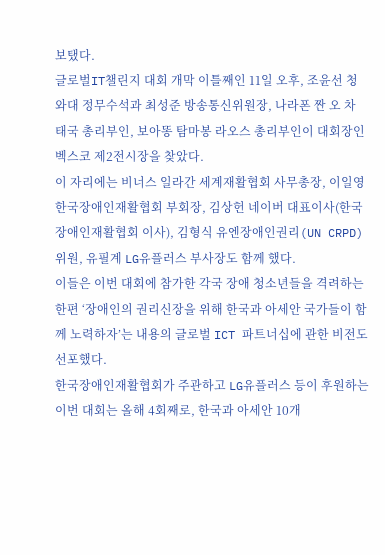보탰다.
글로벌IT챌린지 대회 개막 이틀째인 11일 오후, 조윤선 청와대 정무수석과 최성준 방송통신위원장, 나라폰 짠 오 차 태국 총리부인, 보아똥 탐마봉 라오스 총리부인이 대회장인 벡스코 제2전시장을 찾았다.
이 자리에는 비너스 일라간 세계재활협회 사무총장, 이일영 한국장애인재활협회 부회장, 김상헌 네이버 대표이사(한국장애인재활협회 이사), 김형식 유엔장애인권리(UN CRPD) 위원, 유필계 LG유플러스 부사장도 함께 했다.
이들은 이번 대회에 참가한 각국 장애 청소년들을 격려하는 한편 ‘장애인의 권리신장을 위해 한국과 아세안 국가들이 함께 노력하자’는 내용의 글로벌 ICT 파트너십에 관한 비전도 선포했다.
한국장애인재활협회가 주관하고 LG유플러스 등이 후원하는 이번 대회는 올해 4회째로, 한국과 아세안 10개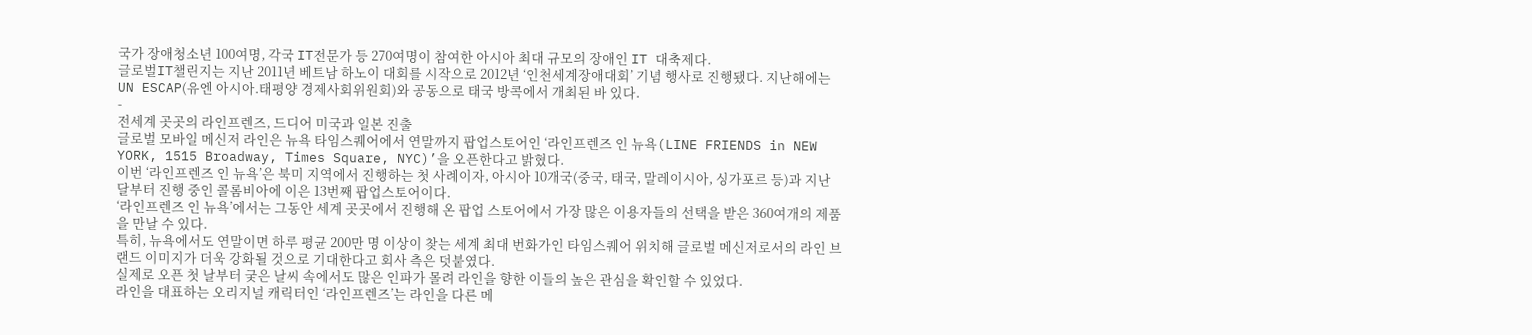국가 장애청소년 100여명, 각국 IT전문가 등 270여명이 참여한 아시아 최대 규모의 장애인 IT 대축제다.
글로벌IT챌린지는 지난 2011년 베트남 하노이 대회를 시작으로 2012년 ‘인천세계장애대회’ 기념 행사로 진행됐다. 지난해에는 UN ESCAP(유엔 아시아.태평양 경제사회위원회)와 공동으로 태국 방콕에서 개최된 바 있다.
-
전세계 곳곳의 라인프렌즈, 드디어 미국과 일본 진출
글로벌 모바일 메신저 라인은 뉴욕 타임스퀘어에서 연말까지 팝업스토어인 ‘라인프렌즈 인 뉴욕(LINE FRIENDS in NEW YORK, 1515 Broadway, Times Square, NYC)’을 오픈한다고 밝혔다.
이번 ‘라인프렌즈 인 뉴욕’은 북미 지역에서 진행하는 첫 사례이자, 아시아 10개국(중국, 태국, 말레이시아, 싱가포르 등)과 지난달부터 진행 중인 콜롬비아에 이은 13번째 팝업스토어이다.
‘라인프렌즈 인 뉴욕’에서는 그동안 세계 곳곳에서 진행해 온 팝업 스토어에서 가장 많은 이용자들의 선택을 받은 360여개의 제품을 만날 수 있다.
특히, 뉴욕에서도 연말이면 하루 평균 200만 명 이상이 찾는 세계 최대 번화가인 타임스퀘어 위치해 글로벌 메신저로서의 라인 브랜드 이미지가 더욱 강화될 것으로 기대한다고 회사 측은 덧붙였다.
실제로 오픈 첫 날부터 궂은 날씨 속에서도 많은 인파가 몰려 라인을 향한 이들의 높은 관심을 확인할 수 있었다.
라인을 대표하는 오리지널 캐릭터인 ‘라인프렌즈’는 라인을 다른 메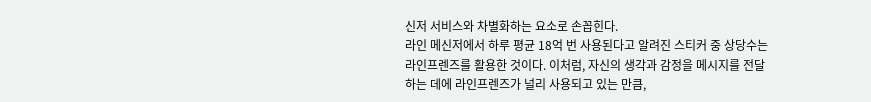신저 서비스와 차별화하는 요소로 손꼽힌다.
라인 메신저에서 하루 평균 18억 번 사용된다고 알려진 스티커 중 상당수는 라인프렌즈를 활용한 것이다. 이처럼, 자신의 생각과 감정을 메시지를 전달하는 데에 라인프렌즈가 널리 사용되고 있는 만큼,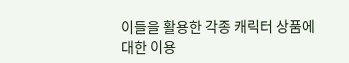이들을 활용한 각종 캐릭터 상품에 대한 이용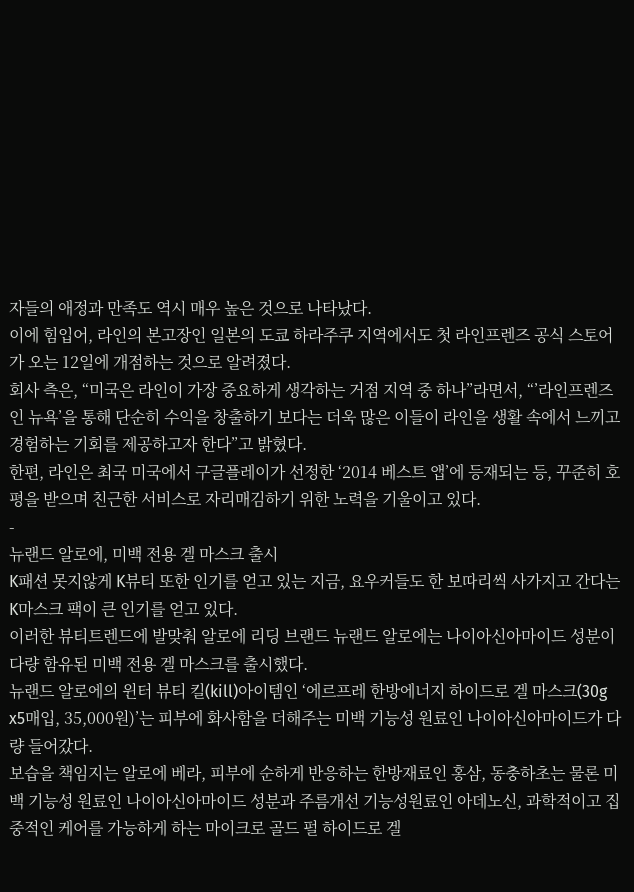자들의 애정과 만족도 역시 매우 높은 것으로 나타났다.
이에 힘입어, 라인의 본고장인 일본의 도쿄 하라주쿠 지역에서도 첫 라인프렌즈 공식 스토어가 오는 12일에 개점하는 것으로 알려졌다.
회사 측은, “미국은 라인이 가장 중요하게 생각하는 거점 지역 중 하나”라면서, “’라인프렌즈 인 뉴욕’을 통해 단순히 수익을 창출하기 보다는 더욱 많은 이들이 라인을 생활 속에서 느끼고 경험하는 기회를 제공하고자 한다”고 밝혔다.
한편, 라인은 최국 미국에서 구글플레이가 선정한 ‘2014 베스트 앱’에 등재되는 등, 꾸준히 호평을 받으며 친근한 서비스로 자리매김하기 위한 노력을 기울이고 있다.
-
뉴랜드 알로에, 미백 전용 겔 마스크 출시
K패션 못지않게 K뷰티 또한 인기를 얻고 있는 지금, 요우커들도 한 보따리씩 사가지고 간다는 K마스크 팩이 큰 인기를 얻고 있다.
이러한 뷰티트렌드에 발맞춰 알로에 리딩 브랜드 뉴랜드 알로에는 나이아신아마이드 성분이 다량 함유된 미백 전용 겔 마스크를 출시했다.
뉴랜드 알로에의 윈터 뷰티 킬(kill)아이템인 ‘에르프레 한방에너지 하이드로 겔 마스크(30g x5매입, 35,000원)’는 피부에 화사함을 더해주는 미백 기능성 원료인 나이아신아마이드가 다량 들어갔다.
보습을 책임지는 알로에 베라, 피부에 순하게 반응하는 한방재료인 홍삼, 동충하초는 물론 미백 기능성 원료인 나이아신아마이드 성분과 주름개선 기능성원료인 아데노신, 과학적이고 집중적인 케어를 가능하게 하는 마이크로 골드 펄 하이드로 겔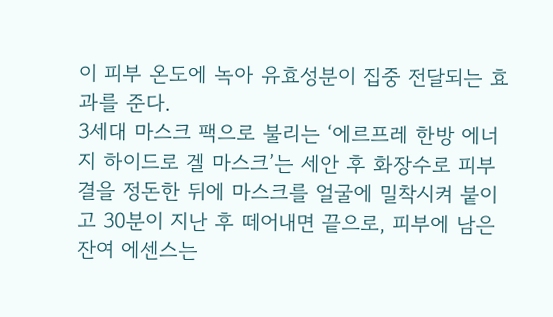이 피부 온도에 녹아 유효성분이 집중 전달되는 효과를 준다.
3세대 마스크 팩으로 불리는 ‘에르프레 한방 에너지 하이드로 겔 마스크’는 세안 후 화장수로 피부 결을 정돈한 뒤에 마스크를 얼굴에 밀착시켜 붙이고 30분이 지난 후 떼어내면 끝으로, 피부에 남은 잔여 에센스는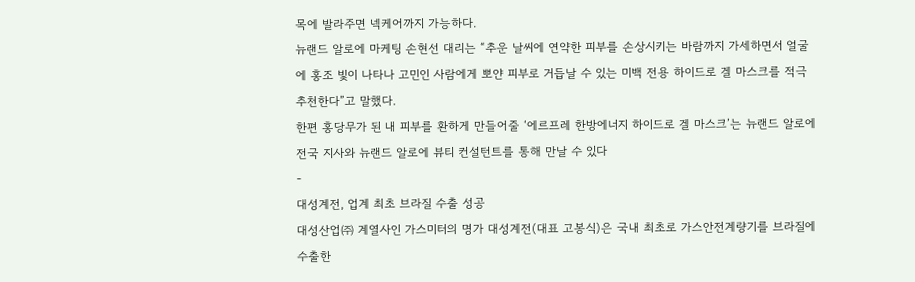목에 발라주면 넥케어까지 가능하다.
뉴랜드 알로에 마케팅 손현선 대리는 “추운 날씨에 연약한 피부를 손상시키는 바람까지 가세하면서 얼굴에 홍조 빛이 나타나 고민인 사람에게 뽀얀 피부로 거듭날 수 있는 미백 전용 하이드로 겔 마스크를 적극 추천한다”고 말했다.
한편 홍당무가 된 내 피부를 환하게 만들어줄 ‘에르프레 한방에너지 하이드로 겔 마스크’는 뉴랜드 알로에 전국 지사와 뉴랜드 알로에 뷰티 컨설턴트를 통해 만날 수 있다
-
대성계전, 업계 최초 브라질 수출 성공
대성산업㈜ 계열사인 가스미터의 명가 대성계전(대표 고봉식)은 국내 최초로 가스안전계량기를 브라질에 수출한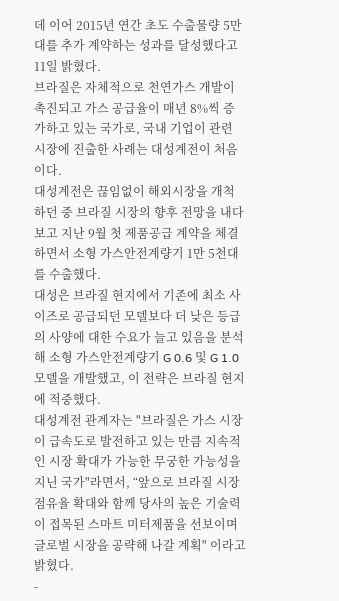데 이어 2015년 연간 초도 수출물량 5만대를 추가 계약하는 성과를 달성했다고 11일 밝혔다.
브라질은 자체적으로 천연가스 개발이 촉진되고 가스 공급율이 매년 8%씩 증가하고 있는 국가로, 국내 기업이 관련 시장에 진출한 사례는 대성계전이 처음이다.
대성계전은 끊임없이 해외시장을 개척하던 중 브라질 시장의 향후 전망을 내다보고 지난 9월 첫 제품공급 계약을 체결하면서 소형 가스안전계량기 1만 5천대를 수출했다.
대성은 브라질 현지에서 기존에 최소 사이즈로 공급되던 모델보다 더 낮은 등급의 사양에 대한 수요가 늘고 있음을 분석해 소형 가스안전계량기 G 0.6 및 G 1.0 모델을 개발했고, 이 전략은 브라질 현지에 적중했다.
대성계전 관계자는 "브라질은 가스 시장이 급속도로 발전하고 있는 만큼 지속적인 시장 확대가 가능한 무궁한 가능성을 지닌 국가"라면서, “앞으로 브라질 시장점유율 확대와 함께 당사의 높은 기술력이 접목된 스마트 미터제품을 선보이며 글로벌 시장을 공략해 나갈 계획" 이라고 밝혔다.
-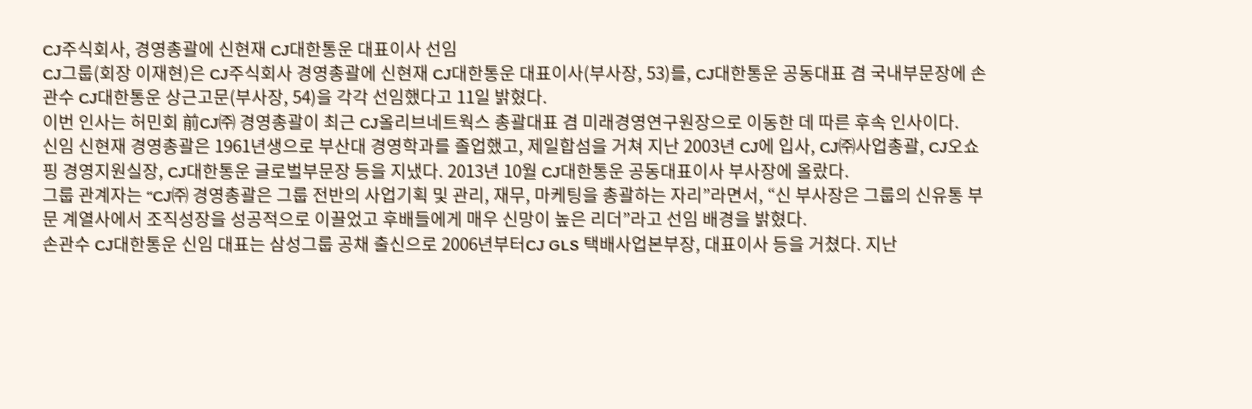CJ주식회사, 경영총괄에 신현재 CJ대한통운 대표이사 선임
CJ그룹(회장 이재현)은 CJ주식회사 경영총괄에 신현재 CJ대한통운 대표이사(부사장, 53)를, CJ대한통운 공동대표 겸 국내부문장에 손관수 CJ대한통운 상근고문(부사장, 54)을 각각 선임했다고 11일 밝혔다.
이번 인사는 허민회 前CJ㈜ 경영총괄이 최근 CJ올리브네트웍스 총괄대표 겸 미래경영연구원장으로 이동한 데 따른 후속 인사이다.
신임 신현재 경영총괄은 1961년생으로 부산대 경영학과를 졸업했고, 제일합섬을 거쳐 지난 2003년 CJ에 입사, CJ㈜사업총괄, CJ오쇼핑 경영지원실장, CJ대한통운 글로벌부문장 등을 지냈다. 2013년 10월 CJ대한통운 공동대표이사 부사장에 올랐다.
그룹 관계자는 “CJ㈜ 경영총괄은 그룹 전반의 사업기획 및 관리, 재무, 마케팅을 총괄하는 자리”라면서, “신 부사장은 그룹의 신유통 부문 계열사에서 조직성장을 성공적으로 이끌었고 후배들에게 매우 신망이 높은 리더”라고 선임 배경을 밝혔다.
손관수 CJ대한통운 신임 대표는 삼성그룹 공채 출신으로 2006년부터CJ GLS 택배사업본부장, 대표이사 등을 거쳤다. 지난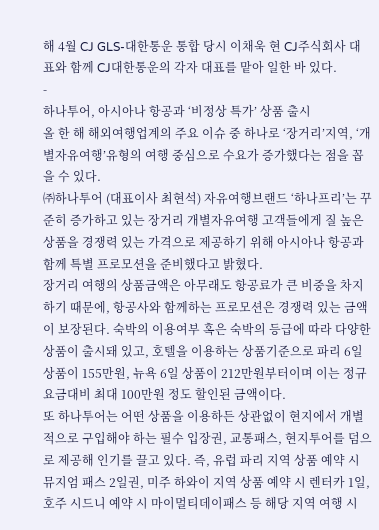해 4월 CJ GLS-대한통운 통합 당시 이채욱 현 CJ주식회사 대표와 함께 CJ대한통운의 각자 대표를 맡아 일한 바 있다.
-
하나투어, 아시아나 항공과 ‘비정상 특가’ 상품 출시
올 한 해 해외여행업계의 주요 이슈 중 하나로 ‘장거리’지역, ‘개별자유여행’유형의 여행 중심으로 수요가 증가했다는 점을 꼽을 수 있다.
㈜하나투어 (대표이사 최현석) 자유여행브랜드 ‘하나프리’는 꾸준히 증가하고 있는 장거리 개별자유여행 고객들에게 질 높은 상품을 경쟁력 있는 가격으로 제공하기 위해 아시아나 항공과 함께 특별 프로모션을 준비했다고 밝혔다.
장거리 여행의 상품금액은 아무래도 항공료가 큰 비중을 차지하기 때문에, 항공사와 함께하는 프로모션은 경쟁력 있는 금액이 보장된다. 숙박의 이용여부 혹은 숙박의 등급에 따라 다양한 상품이 출시돼 있고, 호텔을 이용하는 상품기준으로 파리 6일 상품이 155만원, 뉴욕 6일 상품이 212만원부터이며 이는 정규요금대비 최대 100만원 정도 할인된 금액이다.
또 하나투어는 어떤 상품을 이용하든 상관없이 현지에서 개별적으로 구입해야 하는 필수 입장권, 교통패스, 현지투어를 덤으로 제공해 인기를 끌고 있다. 즉, 유럽 파리 지역 상품 예약 시 뮤지엄 패스 2일권, 미주 하와이 지역 상품 예약 시 렌터카 1일, 호주 시드니 예약 시 마이멀티데이패스 등 해당 지역 여행 시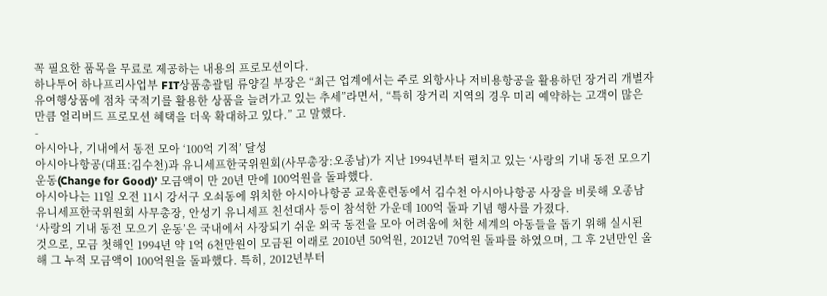꼭 필요한 품목을 무료로 제공하는 내용의 프로모션이다.
하나투어 하나프리사업부 FIT상품총괄팀 류양길 부장은 “최근 업계에서는 주로 외항사나 저비용항공을 활용하던 장거리 개별자유여행상품에 점차 국적기를 활용한 상품을 늘려가고 있는 추세”라면서, “특히 장거리 지역의 경우 미리 예약하는 고객이 많은 만큼 얼리버드 프로모션 혜택을 더욱 확대하고 있다.” 고 말했다.
-
아시아나, 기내에서 동전 모아 ‘100억 기적’ 달성
아시아나항공(대표:김수천)과 유니세프한국위원회(사무총장:오종남)가 지난 1994년부터 펼치고 있는 ‘사랑의 기내 동전 모으기 운동(Change for Good)’ 모금액이 만 20년 만에 100억원을 돌파했다.
아시아나는 11일 오전 11시 강서구 오쇠동에 위치한 아시아나항공 교육훈련동에서 김수천 아시아나항공 사장을 비롯해 오종남 유니세프한국위원회 사무총장, 안성기 유니세프 친선대사 등이 참석한 가운데 100억 돌파 기념 행사를 가졌다.
‘사랑의 기내 동전 모으기 운동’은 국내에서 사장되기 쉬운 외국 동전을 모아 어려움에 처한 세계의 아동들을 돕기 위해 실시된 것으로, 모금 첫해인 1994년 약 1억 6천만원이 모금된 이래로 2010년 50억원, 2012년 70억원 돌파를 하였으며, 그 후 2년만인 올 해 그 누적 모금액이 100억원을 돌파했다. 특히, 2012년부터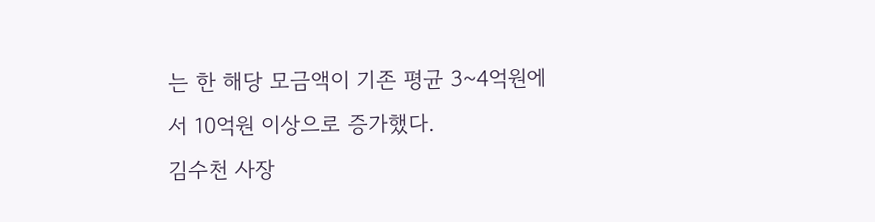는 한 해당 모금액이 기존 평균 3~4억원에서 10억원 이상으로 증가했다.
김수천 사장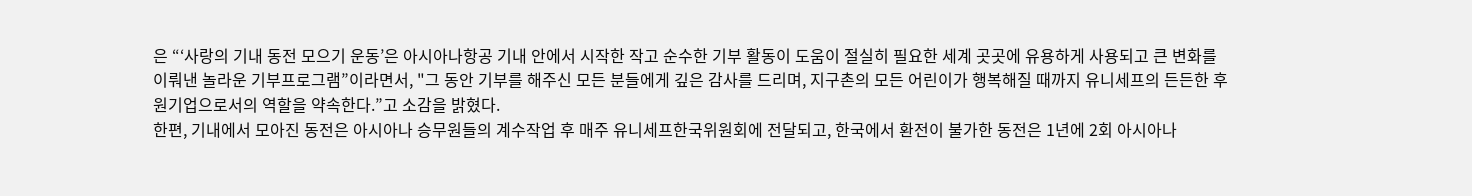은 “‘사랑의 기내 동전 모으기 운동’은 아시아나항공 기내 안에서 시작한 작고 순수한 기부 활동이 도움이 절실히 필요한 세계 곳곳에 유용하게 사용되고 큰 변화를 이뤄낸 놀라운 기부프로그램”이라면서, "그 동안 기부를 해주신 모든 분들에게 깊은 감사를 드리며, 지구촌의 모든 어린이가 행복해질 때까지 유니세프의 든든한 후원기업으로서의 역할을 약속한다.”고 소감을 밝혔다.
한편, 기내에서 모아진 동전은 아시아나 승무원들의 계수작업 후 매주 유니세프한국위원회에 전달되고, 한국에서 환전이 불가한 동전은 1년에 2회 아시아나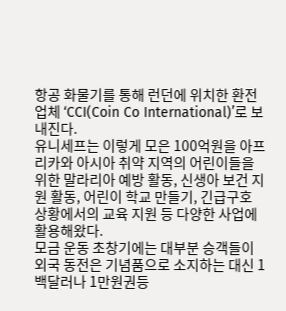항공 화물기를 통해 런던에 위치한 환전업체 ‘CCI(Coin Co International)’로 보내진다.
유니세프는 이렇게 모은 100억원을 아프리카와 아시아 취약 지역의 어린이들을 위한 말라리아 예방 활동, 신생아 보건 지원 활동, 어린이 학교 만들기, 긴급구호 상황에서의 교육 지원 등 다양한 사업에 활용해왔다.
모금 운동 초창기에는 대부분 승객들이 외국 동전은 기념품으로 소지하는 대신 1백달러나 1만원권등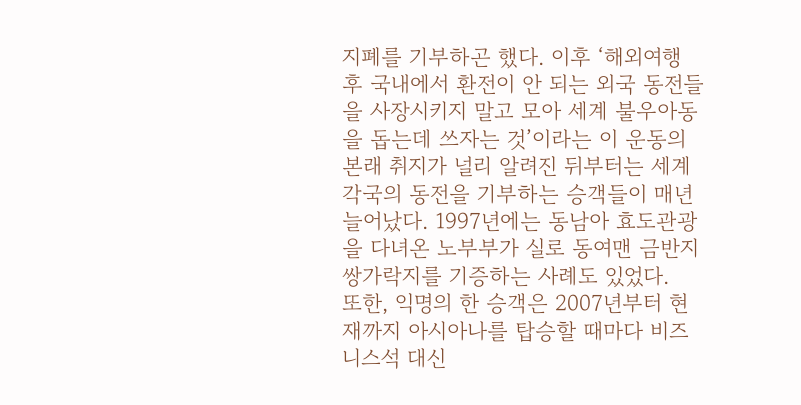지폐를 기부하곤 했다. 이후 ‘해외여행 후 국내에서 환전이 안 되는 외국 동전들을 사장시키지 말고 모아 세계 불우아동을 돕는데 쓰자는 것’이라는 이 운동의 본래 취지가 널리 알려진 뒤부터는 세계 각국의 동전을 기부하는 승객들이 매년 늘어났다. 1997년에는 동남아 효도관광을 다녀온 노부부가 실로 동여맨 금반지 쌍가락지를 기증하는 사례도 있었다.
또한, 익명의 한 승객은 2007년부터 현재까지 아시아나를 탑승할 때마다 비즈니스석 대신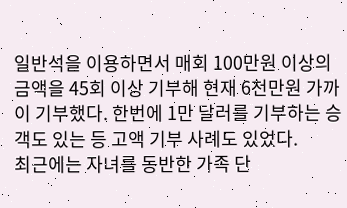일반석을 이용하면서 매회 100만원 이상의 금액을 45회 이상 기부해 현재 6천만원 가까이 기부했다. 한번에 1만 달러를 기부하는 승객도 있는 등 고액 기부 사례도 있었다.
최근에는 자녀를 동반한 가족 단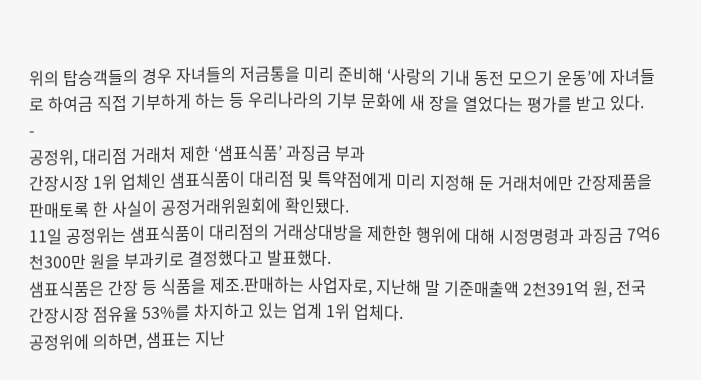위의 탑승객들의 경우 자녀들의 저금통을 미리 준비해 ‘사랑의 기내 동전 모으기 운동’에 자녀들로 하여금 직접 기부하게 하는 등 우리나라의 기부 문화에 새 장을 열었다는 평가를 받고 있다.
-
공정위, 대리점 거래처 제한 ‘샘표식품’ 과징금 부과
간장시장 1위 업체인 샘표식품이 대리점 및 특약점에게 미리 지정해 둔 거래처에만 간장제품을 판매토록 한 사실이 공정거래위원회에 확인됐다.
11일 공정위는 샘표식품이 대리점의 거래상대방을 제한한 행위에 대해 시정명령과 과징금 7억6천300만 원을 부과키로 결정했다고 발표했다.
샘표식품은 간장 등 식품을 제조.판매하는 사업자로, 지난해 말 기준매출액 2천391억 원, 전국 간장시장 점유율 53%를 차지하고 있는 업계 1위 업체다.
공정위에 의하면, 샘표는 지난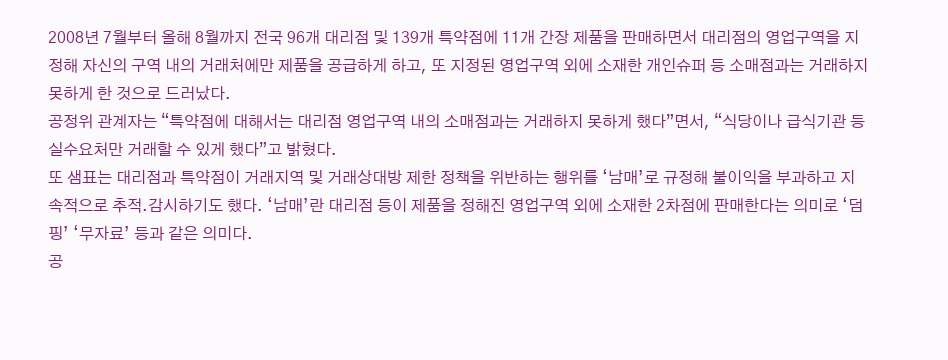2008년 7월부터 올해 8월까지 전국 96개 대리점 및 139개 특약점에 11개 간장 제품을 판매하면서 대리점의 영업구역을 지정해 자신의 구역 내의 거래처에만 제품을 공급하게 하고, 또 지정된 영업구역 외에 소재한 개인슈퍼 등 소매점과는 거래하지 못하게 한 것으로 드러났다.
공정위 관계자는 “특약점에 대해서는 대리점 영업구역 내의 소매점과는 거래하지 못하게 했다”면서, “식당이나 급식기관 등 실수요처만 거래할 수 있게 했다”고 밝혔다.
또 샘표는 대리점과 특약점이 거래지역 및 거래상대방 제한 정책을 위반하는 행위를 ‘남매’로 규정해 불이익을 부과하고 지속적으로 추적.감시하기도 했다. ‘남매’란 대리점 등이 제품을 정해진 영업구역 외에 소재한 2차점에 판매한다는 의미로 ‘덤핑’ ‘무자료’ 등과 같은 의미다.
공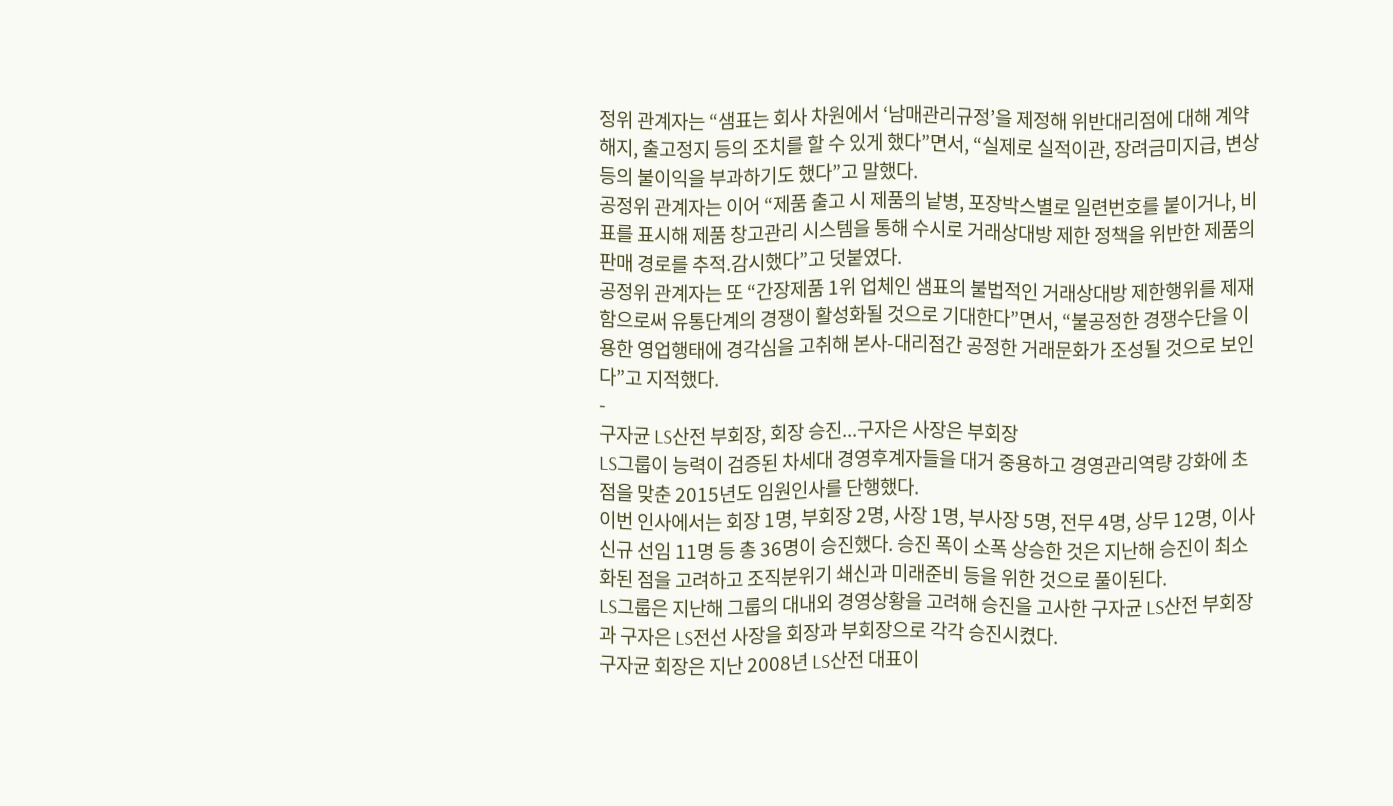정위 관계자는 “샘표는 회사 차원에서 ‘남매관리규정’을 제정해 위반대리점에 대해 계약해지, 출고정지 등의 조치를 할 수 있게 했다”면서, “실제로 실적이관, 장려금미지급, 변상 등의 불이익을 부과하기도 했다”고 말했다.
공정위 관계자는 이어 “제품 출고 시 제품의 낱병, 포장박스별로 일련번호를 붙이거나, 비표를 표시해 제품 창고관리 시스템을 통해 수시로 거래상대방 제한 정책을 위반한 제품의 판매 경로를 추적.감시했다”고 덧붙였다.
공정위 관계자는 또 “간장제품 1위 업체인 샘표의 불법적인 거래상대방 제한행위를 제재함으로써 유통단계의 경쟁이 활성화될 것으로 기대한다”면서, “불공정한 경쟁수단을 이용한 영업행태에 경각심을 고취해 본사-대리점간 공정한 거래문화가 조성될 것으로 보인다”고 지적했다.
-
구자균 LS산전 부회장, 회장 승진...구자은 사장은 부회장
LS그룹이 능력이 검증된 차세대 경영후계자들을 대거 중용하고 경영관리역량 강화에 초점을 맞춘 2015년도 임원인사를 단행했다.
이번 인사에서는 회장 1명, 부회장 2명, 사장 1명, 부사장 5명, 전무 4명, 상무 12명, 이사 신규 선임 11명 등 총 36명이 승진했다. 승진 폭이 소폭 상승한 것은 지난해 승진이 최소화된 점을 고려하고 조직분위기 쇄신과 미래준비 등을 위한 것으로 풀이된다.
LS그룹은 지난해 그룹의 대내외 경영상황을 고려해 승진을 고사한 구자균 LS산전 부회장과 구자은 LS전선 사장을 회장과 부회장으로 각각 승진시켰다.
구자균 회장은 지난 2008년 LS산전 대표이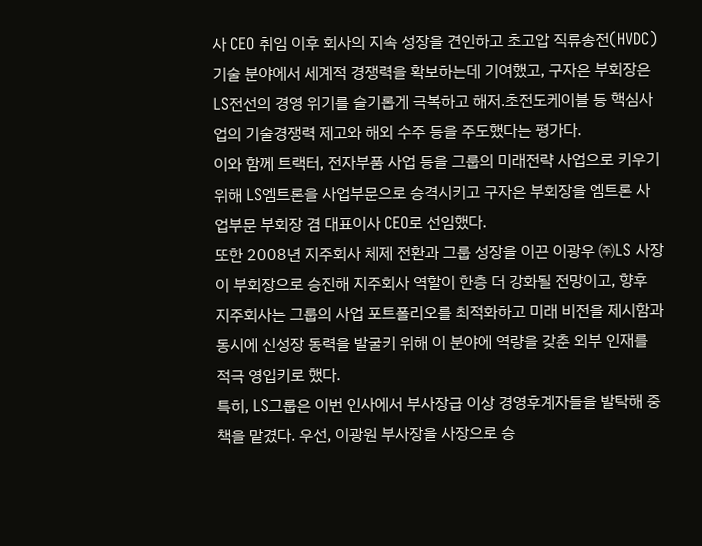사 CEO 취임 이후 회사의 지속 성장을 견인하고 초고압 직류송전(HVDC)기술 분야에서 세계적 경쟁력을 확보하는데 기여했고, 구자은 부회장은 LS전선의 경영 위기를 슬기롭게 극복하고 해저.초전도케이블 등 핵심사업의 기술경쟁력 제고와 해외 수주 등을 주도했다는 평가다.
이와 함께 트랙터, 전자부품 사업 등을 그룹의 미래전략 사업으로 키우기 위해 LS엠트론을 사업부문으로 승격시키고 구자은 부회장을 엠트론 사업부문 부회장 겸 대표이사 CEO로 선임했다.
또한 2008년 지주회사 체제 전환과 그룹 성장을 이끈 이광우 ㈜LS 사장이 부회장으로 승진해 지주회사 역할이 한층 더 강화될 전망이고, 향후 지주회사는 그룹의 사업 포트폴리오를 최적화하고 미래 비전을 제시함과 동시에 신성장 동력을 발굴키 위해 이 분야에 역량을 갖춘 외부 인재를 적극 영입키로 했다.
특히, LS그룹은 이번 인사에서 부사장급 이상 경영후계자들을 발탁해 중책을 맡겼다. 우선, 이광원 부사장을 사장으로 승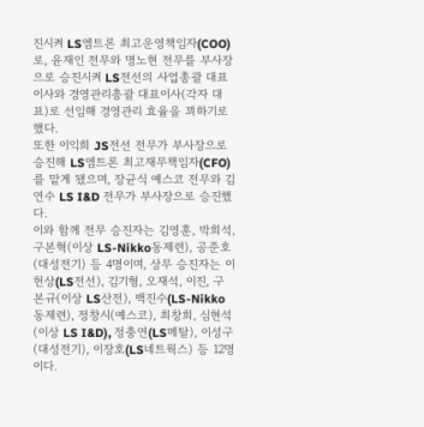진시켜 LS엠트론 최고운영책임자(COO)로, 윤재인 전무와 명노현 전무를 부사장으로 승진시켜 LS전선의 사업총괄 대표이사와 경영관리총괄 대표이사(각자 대표)로 선임해 경영관리 효율을 꾀하기로 했다.
또한 이익희 JS전선 전무가 부사장으로 승진해 LS엠트론 최고재무책임자(CFO)를 맡게 됐으며, 장균식 예스코 전무와 김연수 LS I&D 전무가 부사장으로 승진했다.
이와 함께 전무 승진자는 김영훈, 박희석, 구본혁(이상 LS-Nikko동제련), 공준호(대성전기) 등 4명이며, 상무 승진자는 이헌상(LS전선), 김기형, 오재석, 이진, 구본규(이상 LS산전), 백진수(LS-Nikko동제련), 정창시(예스코), 최창희, 심현석(이상 LS I&D), 정충연(LS메탈), 이성구(대성전기), 이장호(LS네트웍스) 등 12명이다.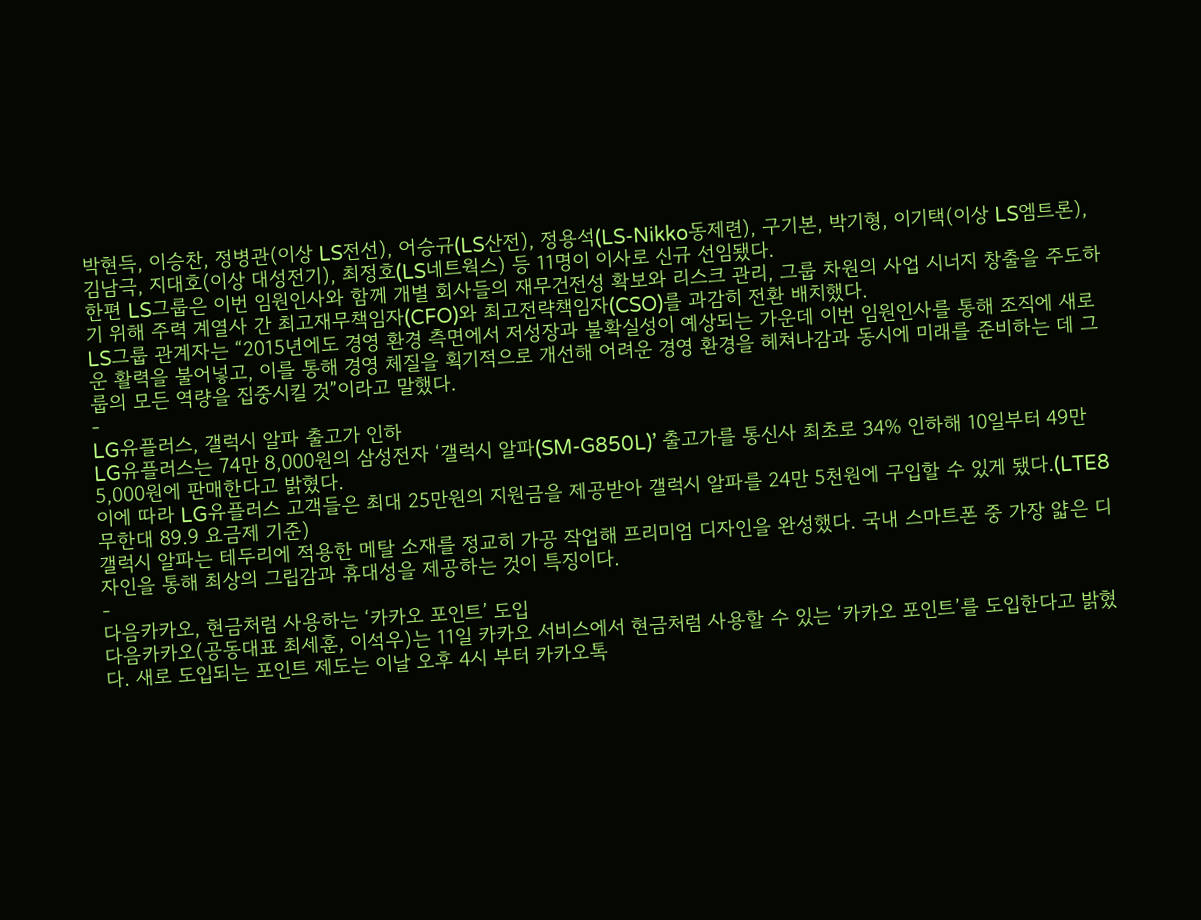박현득, 이승찬, 정병관(이상 LS전선), 어승규(LS산전), 정용석(LS-Nikko동제련), 구기본, 박기형, 이기택(이상 LS엠트론), 김남극, 지대호(이상 대성전기), 최정호(LS네트웍스) 등 11명이 이사로 신규 선임됐다.
한편 LS그룹은 이번 임원인사와 함께 개별 회사들의 재무건전성 확보와 리스크 관리, 그룹 차원의 사업 시너지 창출을 주도하기 위해 주력 계열사 간 최고재무책임자(CFO)와 최고전략책임자(CSO)를 과감히 전환 배치했다.
LS그룹 관계자는 “2015년에도 경영 환경 측면에서 저성장과 불확실성이 예상되는 가운데 이번 임원인사를 통해 조직에 새로운 활력을 불어넣고, 이를 통해 경영 체질을 획기적으로 개선해 어려운 경영 환경을 헤쳐나감과 동시에 미래를 준비하는 데 그룹의 모든 역량을 집중시킬 것”이라고 말했다.
-
LG유플러스, 갤럭시 알파 출고가 인하
LG유플러스는 74만 8,000원의 삼성전자 ‘갤럭시 알파(SM-G850L)’ 출고가를 통신사 최초로 34% 인하해 10일부터 49만 5,000원에 판매한다고 밝혔다.
이에 따라 LG유플러스 고객들은 최대 25만원의 지원금을 제공받아 갤럭시 알파를 24만 5천원에 구입할 수 있게 됐다.(LTE8 무한대 89.9 요금제 기준)
갤럭시 알파는 테두리에 적용한 메탈 소재를 정교히 가공 작업해 프리미엄 디자인을 완성했다. 국내 스마트폰 중 가장 얇은 디자인을 통해 최상의 그립감과 휴대성을 제공하는 것이 특징이다.
-
다음카카오, 현금처럼 사용하는 ‘카카오 포인트’ 도입
다음카카오(공동대표 최세훈, 이석우)는 11일 카카오 서비스에서 현금처럼 사용할 수 있는 ‘카카오 포인트’를 도입한다고 밝혔다. 새로 도입되는 포인트 제도는 이날 오후 4시 부터 카카오톡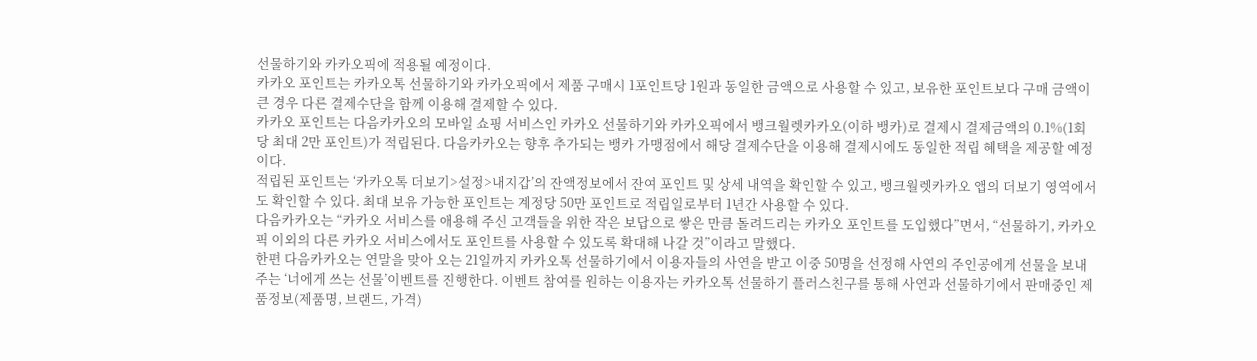선물하기와 카카오픽에 적용될 예정이다.
카카오 포인트는 카카오톡 선물하기와 카카오픽에서 제품 구매시 1포인트당 1원과 동일한 금액으로 사용할 수 있고, 보유한 포인트보다 구매 금액이 큰 경우 다른 결제수단을 함께 이용해 결제할 수 있다.
카카오 포인트는 다음카카오의 모바일 쇼핑 서비스인 카카오 선물하기와 카카오픽에서 뱅크월렛카카오(이하 뱅카)로 결제시 결제금액의 0.1%(1회당 최대 2만 포인트)가 적립된다. 다음카카오는 향후 추가되는 뱅카 가맹점에서 해당 결제수단을 이용해 결제시에도 동일한 적립 혜택을 제공할 예정이다.
적립된 포인트는 ‘카카오톡 더보기>설정>내지갑’의 잔액정보에서 잔여 포인트 및 상세 내역을 확인할 수 있고, 뱅크월렛카카오 앱의 더보기 영역에서도 확인할 수 있다. 최대 보유 가능한 포인트는 계정당 50만 포인트로 적립일로부터 1년간 사용할 수 있다.
다음카카오는 “카카오 서비스를 애용해 주신 고객들을 위한 작은 보답으로 쌓은 만큼 돌려드리는 카카오 포인트를 도입했다”면서, “선물하기, 카카오픽 이외의 다른 카카오 서비스에서도 포인트를 사용할 수 있도록 확대해 나갈 것”이라고 말했다.
한편 다음카카오는 연말을 맞아 오는 21일까지 카카오톡 선물하기에서 이용자들의 사연을 받고 이중 50명을 선정해 사연의 주인공에게 선물을 보내주는 ‘너에게 쓰는 선물’이벤트를 진행한다. 이벤트 참여를 원하는 이용자는 카카오톡 선물하기 플러스친구를 통해 사연과 선물하기에서 판매중인 제품정보(제품명, 브랜드, 가격)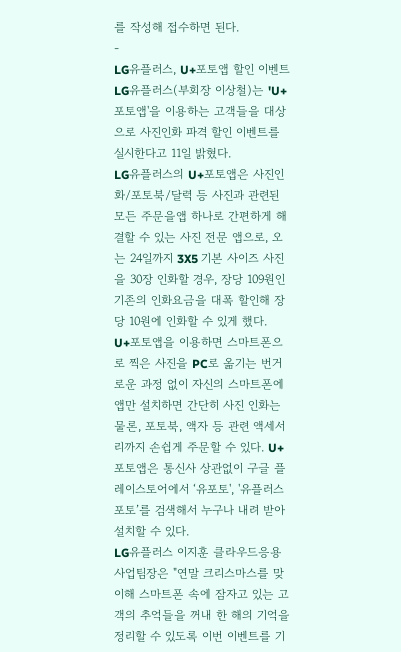를 작성해 접수하면 된다.
-
LG유플러스, U+포토앱 할인 이벤트
LG유플러스(부회장 이상철)는 'U+포토앱'을 이용하는 고객들을 대상으로 사진인화 파격 할인 이벤트를 실시한다고 11일 밝혔다.
LG유플러스의 U+포토앱은 사진인화/포토북/달력 등 사진과 관련된 모든 주문을앱 하나로 간편하게 해결할 수 있는 사진 전문 앱으로, 오는 24일까지 3X5 기본 사이즈 사진을 30장 인화할 경우, 장당 109원인 기존의 인화요금을 대폭 할인해 장당 10원에 인화할 수 있게 했다.
U+포토앱을 이용하면 스마트폰으로 찍은 사진을 PC로 옮기는 번거로운 과정 없이 자신의 스마트폰에 앱만 설치하면 간단히 사진 인화는 물론, 포토북, 액자 등 관련 액세서리까지 손쉽게 주문할 수 있다. U+포토앱은 통신사 상관없이 구글 플레이스토어에서 ‘유포토', '유플러스포토’를 검색해서 누구나 내려 받아 설치할 수 있다.
LG유플러스 이지훈 클라우드응용사업팀장은 "연말 크리스마스를 맞이해 스마트폰 속에 잠자고 있는 고객의 추억들을 꺼내 한 해의 기억을 정리할 수 있도록 이번 이벤트를 기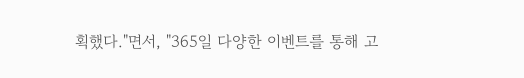획했다."면서, "365일 다양한 이벤트를 통해 고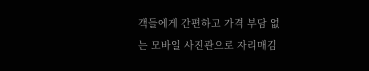객들에게 간편하고 가격 부담 없는 모바일 사진관으로 자리매김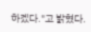하겠다."고 밝혔다.